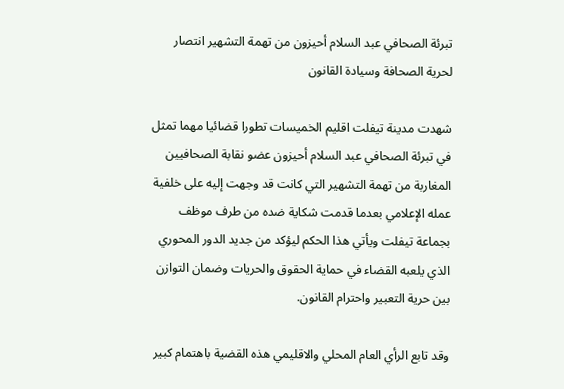تبرئة الصحافي عبد السلام أحيزون من تهمة التشهير انتصار لحرية الصحافة وسيادة القانون

شهدت مدينة تيفلت اقليم الخميسات تطورا قضائيا مهما تمثل في تبرئة الصحافي عبد السلام أحيزون عضو نقابة الصحافيين المغاربة من تهمة التشهير التي كانت قد وجهت إليه على خلفية عمله الإعلامي بعدما قدمت شكاية ضده من طرف موظف بجماعة تيفلت ويأتي هذا الحكم ليؤكد من جديد الدور المحوري الذي يلعبه القضاء في حماية الحقوق والحريات وضمان التوازن بين حرية التعبير واحترام القانون.

وقد تابع الرأي العام المحلي والاقليمي هذه القضية باهتمام كبير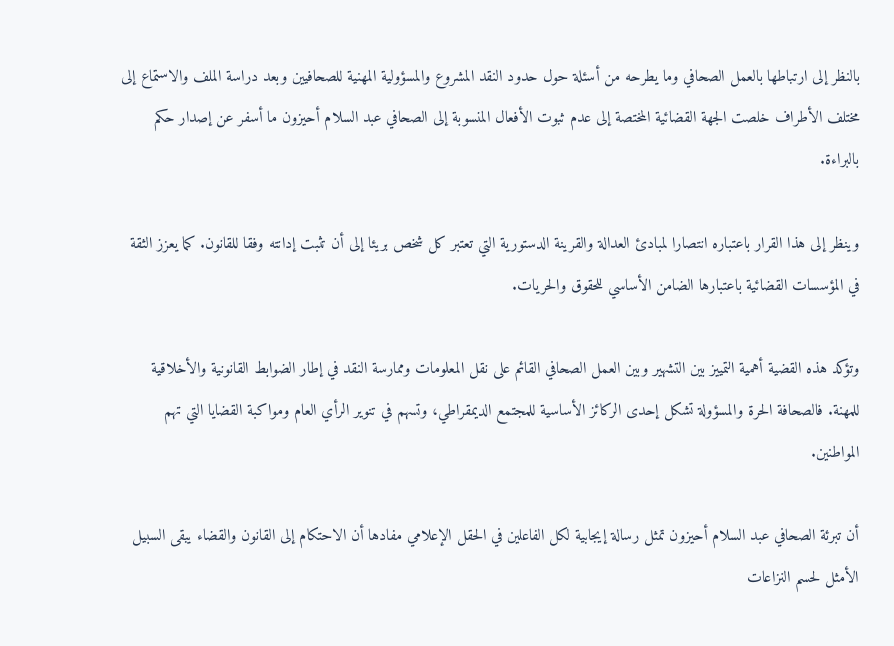بالنظر إلى ارتباطها بالعمل الصحافي وما يطرحه من أسئلة حول حدود النقد المشروع والمسؤولية المهنية للصحافيين وبعد دراسة الملف والاستماع إلى مختلف الأطراف خلصت الجهة القضائية المختصة إلى عدم ثبوت الأفعال المنسوبة إلى الصحافي عبد السلام أحيزون ما أسفر عن إصدار حكم بالبراءة.

وينظر إلى هذا القرار باعتباره انتصارا لمبادئ العدالة والقرينة الدستورية التي تعتبر كل شخص بريئا إلى أن تثبت إدانته وفقا للقانون. كما يعزز الثقة في المؤسسات القضائية باعتبارها الضامن الأساسي للحقوق والحريات.

وتؤكد هذه القضية أهمية التمييز بين التشهير وبين العمل الصحافي القائم على نقل المعلومات وممارسة النقد في إطار الضوابط القانونية والأخلاقية للمهنة. فالصحافة الحرة والمسؤولة تشكل إحدى الركائز الأساسية للمجتمع الديمقراطي، وتسهم في تنوير الرأي العام ومواكبة القضايا التي تهم المواطنين.

أن تبرئة الصحافي عبد السلام أحيزون تمثل رسالة إيجابية لكل الفاعلين في الحقل الإعلامي مفادها أن الاحتكام إلى القانون والقضاء يبقى السبيل الأمثل لحسم النزاعات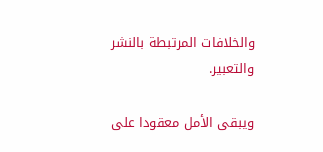والخلافات المرتبطة بالنشر والتعبير.

ويبقى الأمل معقودا على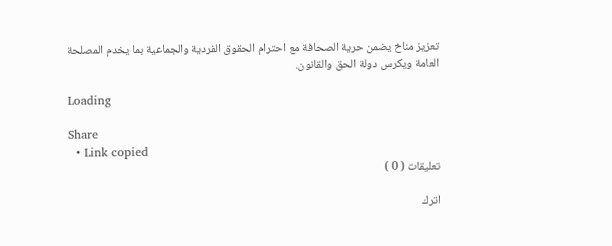تعزيز مناخ يضمن حرية الصحافة مع احترام الحقوق الفردية والجماعية بما يخدم المصلحة العامة ويكرس دولة الحق والقانون.

Loading

Share
  • Link copied
تعليقات ( 0 )

اترك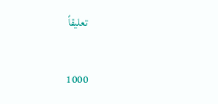تعليقاً

1000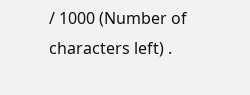/ 1000 (Number of characters left) .